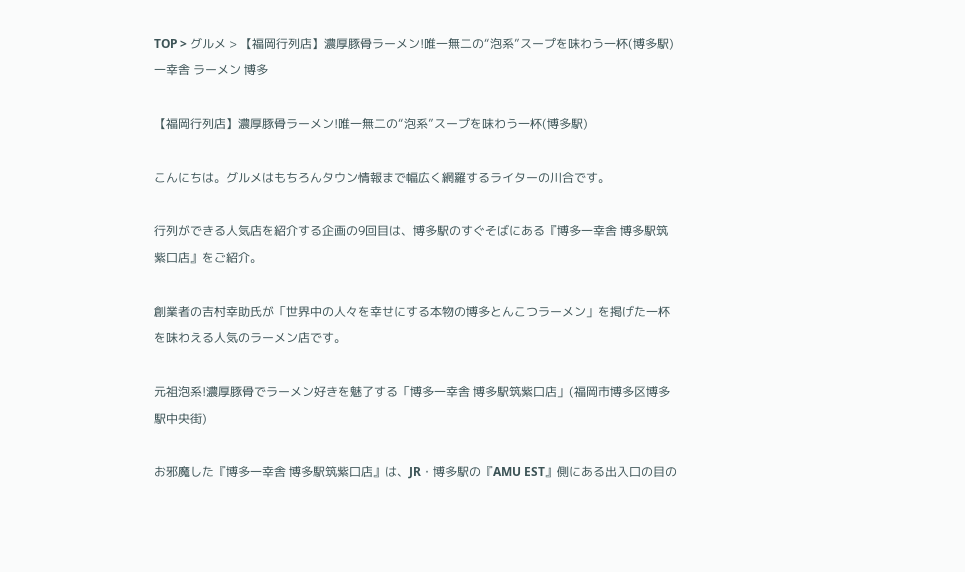TOP > グルメ > 【福岡行列店】濃厚豚骨ラーメン!唯一無二の“泡系”スープを味わう一杯(博多駅)
一幸舎 ラーメン 博多

【福岡行列店】濃厚豚骨ラーメン!唯一無二の“泡系”スープを味わう一杯(博多駅)

こんにちは。グルメはもちろんタウン情報まで幅広く網羅するライターの川合です。

行列ができる人気店を紹介する企画の9回目は、博多駅のすぐそばにある『博多一幸舎 博多駅筑紫口店』をご紹介。

創業者の吉村幸助氏が「世界中の人々を幸せにする本物の博多とんこつラーメン」を掲げた一杯を味わえる人気のラーメン店です。

元祖泡系!濃厚豚骨でラーメン好きを魅了する「博多一幸舎 博多駅筑紫口店」(福岡市博多区博多駅中央街)

お邪魔した『博多一幸舎 博多駅筑紫口店』は、JR・博多駅の『AMU EST』側にある出入口の目の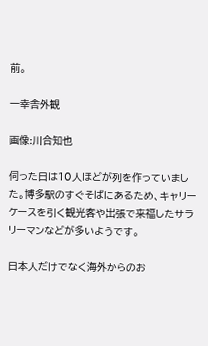前。

一幸舎外観

画像:川合知也

伺った日は10人ほどが列を作っていました。博多駅のすぐそばにあるため、キャリーケースを引く観光客や出張で来福したサラリーマンなどが多いようです。

日本人だけでなく海外からのお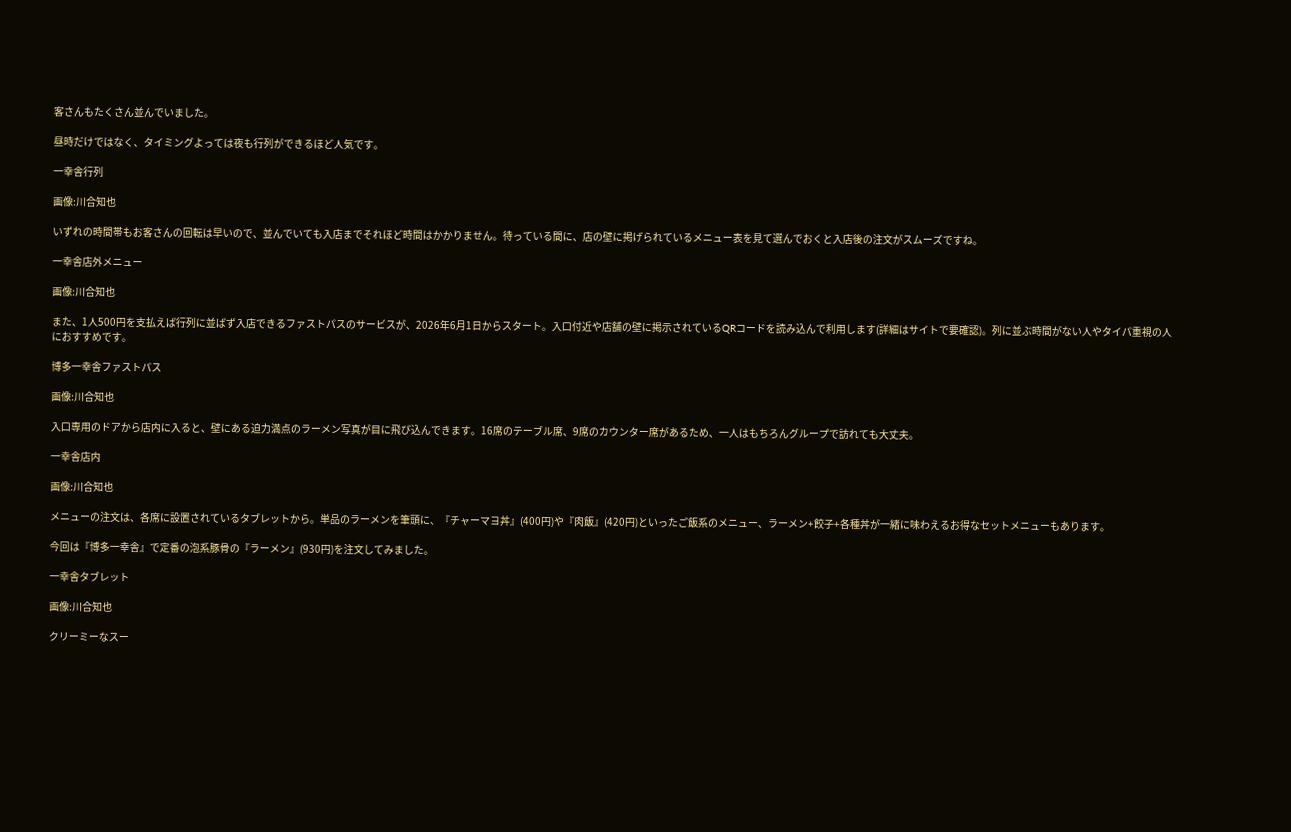客さんもたくさん並んでいました。

昼時だけではなく、タイミングよっては夜も行列ができるほど人気です。

一幸舎行列

画像:川合知也

いずれの時間帯もお客さんの回転は早いので、並んでいても入店までそれほど時間はかかりません。待っている間に、店の壁に掲げられているメニュー表を見て選んでおくと入店後の注文がスムーズですね。

一幸舎店外メニュー

画像:川合知也

また、1人500円を支払えば行列に並ばず入店できるファストパスのサービスが、2026年6月1日からスタート。入口付近や店舗の壁に掲示されているQRコードを読み込んで利用します(詳細はサイトで要確認)。列に並ぶ時間がない人やタイパ重視の人におすすめです。

博多一幸舎ファストパス

画像:川合知也

入口専用のドアから店内に入ると、壁にある迫力満点のラーメン写真が目に飛び込んできます。16席のテーブル席、9席のカウンター席があるため、一人はもちろんグループで訪れても大丈夫。

一幸舎店内

画像:川合知也

メニューの注文は、各席に設置されているタブレットから。単品のラーメンを筆頭に、『チャーマヨ丼』(400円)や『肉飯』(420円)といったご飯系のメニュー、ラーメン+餃子+各種丼が一緒に味わえるお得なセットメニューもあります。

今回は『博多一幸舎』で定番の泡系豚骨の『ラーメン』(930円)を注文してみました。

一幸舎タブレット

画像:川合知也

クリーミーなスー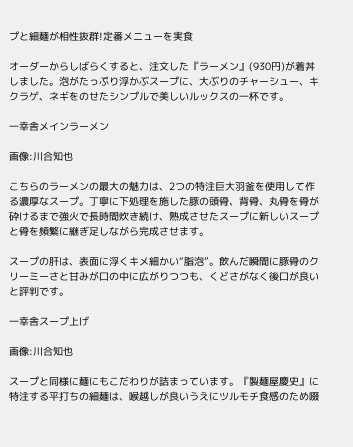プと細麺が相性抜群!定番メニューを実食

オーダーからしばらくすると、注文した『ラーメン』(930円)が着丼しました。泡がたっぷり浮かぶスープに、大ぶりのチャーシュー、キクラゲ、ネギをのせたシンプルで美しいルックスの一杯です。

一幸舎メインラーメン

画像:川合知也

こちらのラーメンの最大の魅力は、2つの特注巨大羽釜を使用して作る濃厚なスープ。丁寧に下処理を施した豚の頭骨、背骨、丸骨を骨が砕けるまで強火で長時間炊き続け、熟成させたスープに新しいスープと骨を頻繁に継ぎ足しながら完成させます。

スープの肝は、表面に浮くキメ細かい“脂泡”。飲んだ瞬間に豚骨のクリーミーさと甘みが口の中に広がりつつも、くどさがなく後口が良いと評判です。

一幸舎スープ上げ

画像:川合知也

スープと同様に麺にもこだわりが詰まっています。『製麺屋慶史』に特注する平打ちの細麺は、喉越しが良いうえにツルモチ食感のため啜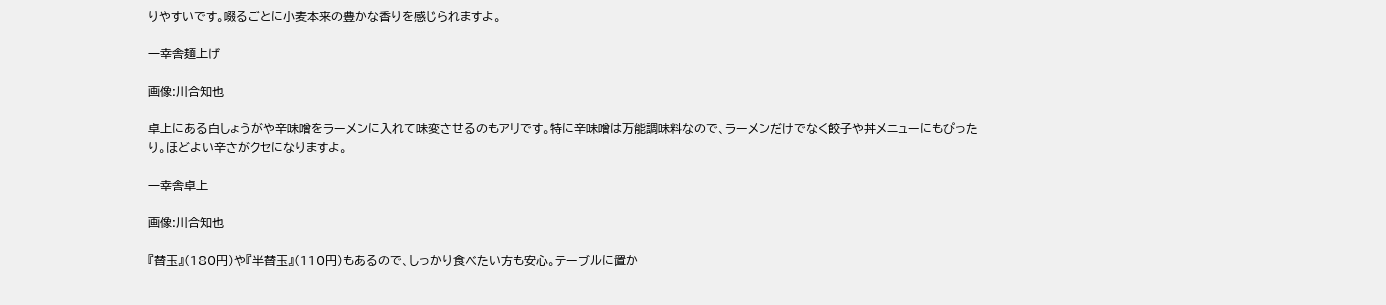りやすいです。啜るごとに小麦本来の豊かな香りを感じられますよ。

一幸舎麺上げ

画像:川合知也

卓上にある白しょうがや辛味噌をラーメンに入れて味変させるのもアリです。特に辛味噌は万能調味料なので、ラーメンだけでなく餃子や丼メニューにもぴったり。ほどよい辛さがクセになりますよ。

一幸舎卓上

画像:川合知也

『替玉』(180円)や『半替玉』(110円)もあるので、しっかり食べたい方も安心。テーブルに置か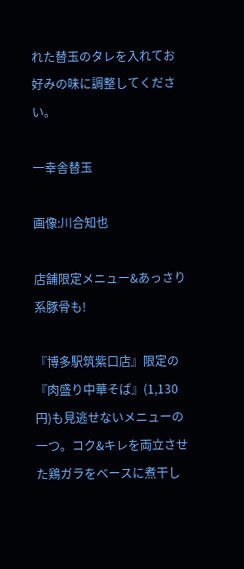れた替玉のタレを入れてお好みの味に調整してください。

一幸舎替玉

画像:川合知也

店舗限定メニュー&あっさり系豚骨も!

『博多駅筑紫口店』限定の『肉盛り中華そば』(1,130円)も見逃せないメニューの一つ。コク&キレを両立させた鶏ガラをベースに煮干し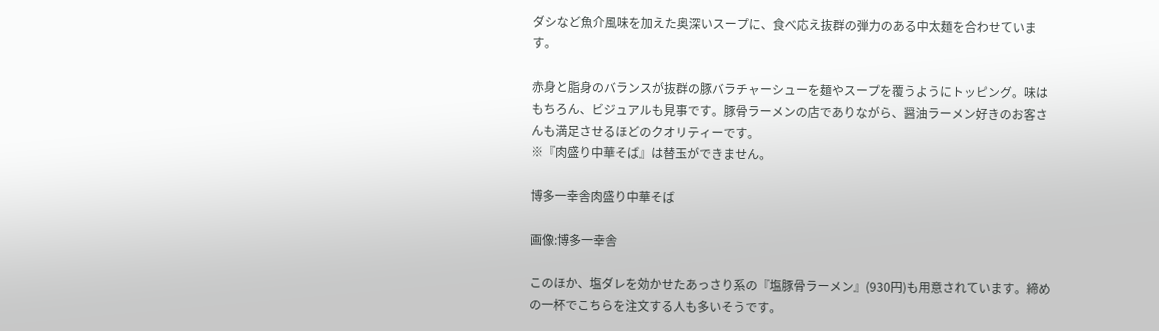ダシなど魚介風味を加えた奥深いスープに、食べ応え抜群の弾力のある中太麺を合わせています。

赤身と脂身のバランスが抜群の豚バラチャーシューを麺やスープを覆うようにトッピング。味はもちろん、ビジュアルも見事です。豚骨ラーメンの店でありながら、醤油ラーメン好きのお客さんも満足させるほどのクオリティーです。
※『肉盛り中華そば』は替玉ができません。

博多一幸舎肉盛り中華そば

画像:博多一幸舎

このほか、塩ダレを効かせたあっさり系の『塩豚骨ラーメン』(930円)も用意されています。締めの一杯でこちらを注文する人も多いそうです。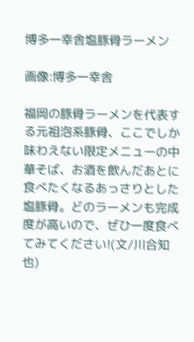博多一幸舎塩豚骨ラーメン

画像:博多一幸舎

福岡の豚骨ラーメンを代表する元祖泡系豚骨、ここでしか味わえない限定メニューの中華そば、お酒を飲んだあとに食べたくなるあっさりとした塩豚骨。どのラーメンも完成度が高いので、ぜひ一度食べてみてください!(文/川合知也)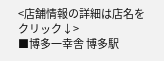<店舗情報の詳細は店名をクリック↓>
■博多一幸舎 博多駅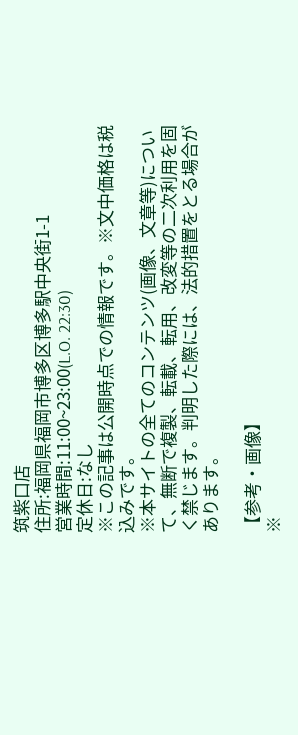筑紫口店
住所:福岡県福岡市博多区博多駅中央街1-1
営業時間:11:00~23:00(L.O. 22:30)
定休日:なし
※この記事は公開時点での情報です。※文中価格は税込みです。
※本サイトの全てのコンテンツ(画像、文章等)について、無断で複製、転載、転用、改変等の二次利用を固く禁じます。判明した際には、法的措置をとる場合があります。

【参考・画像】
※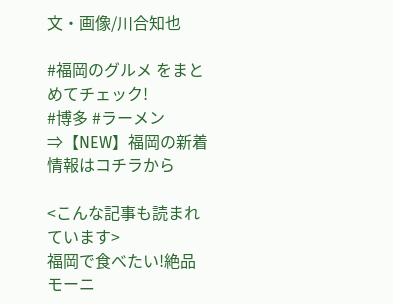文・画像/川合知也

#福岡のグルメ をまとめてチェック!
#博多 #ラーメン
⇒【NEW】福岡の新着情報はコチラから

<こんな記事も読まれています>
福岡で食べたい!絶品モーニ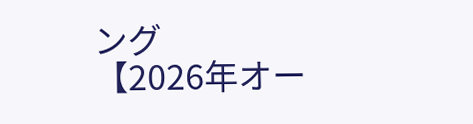ング
【2026年オー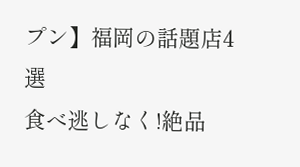プン】福岡の話題店4選
食べ逃しなく!絶品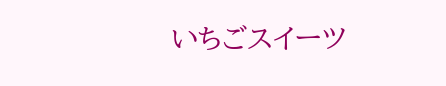いちごスイーツ